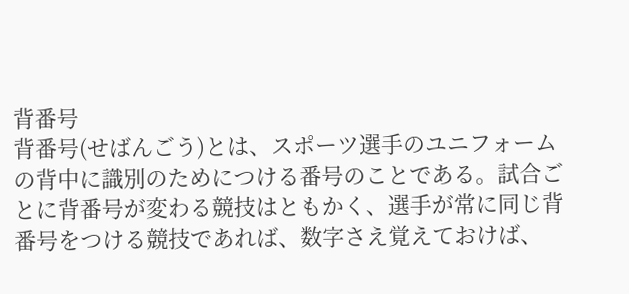背番号
背番号(せばんごう)とは、スポーツ選手のユニフォームの背中に識別のためにつける番号のことである。試合ごとに背番号が変わる競技はともかく、選手が常に同じ背番号をつける競技であれば、数字さえ覚えておけば、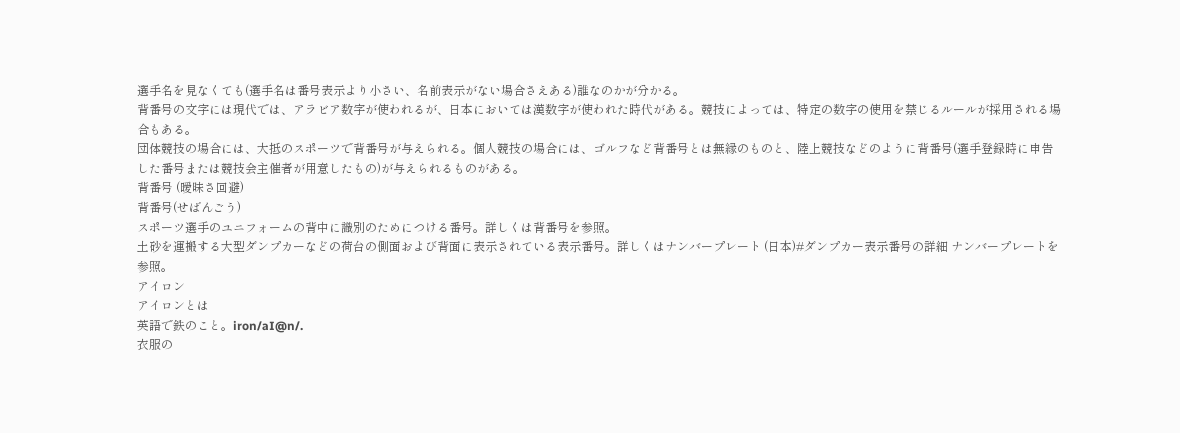選手名を見なくても(選手名は番号表示より小さい、名前表示がない場合さえある)誰なのかが分かる。
背番号の文字には現代では、アラビア数字が使われるが、日本においては漢数字が使われた時代がある。競技によっては、特定の数字の使用を禁じるルールが採用される場合もある。
団体競技の場合には、大抵のスポーツで背番号が与えられる。個人競技の場合には、ゴルフなど背番号とは無縁のものと、陸上競技などのように背番号(選手登録時に申告した番号または競技会主催者が用意したもの)が与えられるものがある。
背番号 (曖昧さ回避)
背番号(せばんごう)
スポーツ選手のユニフォームの背中に識別のためにつける番号。詳しくは背番号を参照。
土砂を運搬する大型ダンプカーなどの荷台の側面および背面に表示されている表示番号。詳しくはナンバープレート (日本)#ダンプカー表示番号の詳細 ナンバープレートを参照。
アイロン
アイロンとは
英語で鉄のこと。iron/aI@n/.
衣服の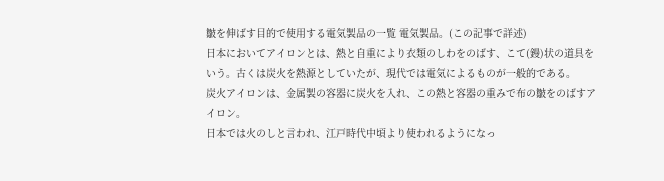皺を伸ばす目的で使用する電気製品の一覧 電気製品。(この記事で詳述)
日本においてアイロンとは、熱と自重により衣類のしわをのばす、こて(鏝)状の道具をいう。古くは炭火を熱源としていたが、現代では電気によるものが一般的である。
炭火アイロンは、金属製の容器に炭火を入れ、この熱と容器の重みで布の皺をのばすアイロン。
日本では火のしと言われ、江戸時代中頃より使われるようになっ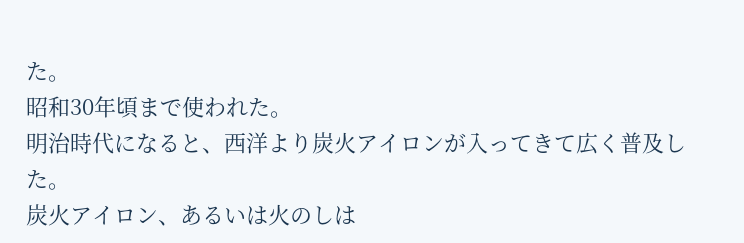た。
昭和30年頃まで使われた。
明治時代になると、西洋より炭火アイロンが入ってきて広く普及した。
炭火アイロン、あるいは火のしは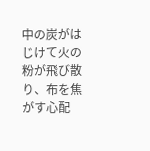中の炭がはじけて火の粉が飛び散り、布を焦がす心配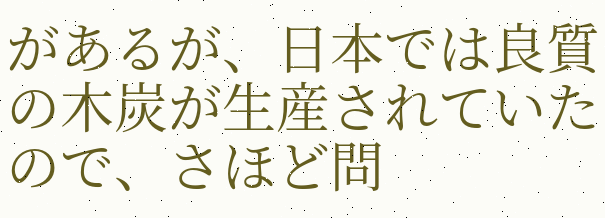があるが、日本では良質の木炭が生産されていたので、さほど問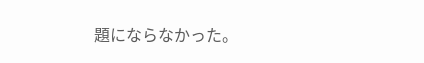題にならなかった。